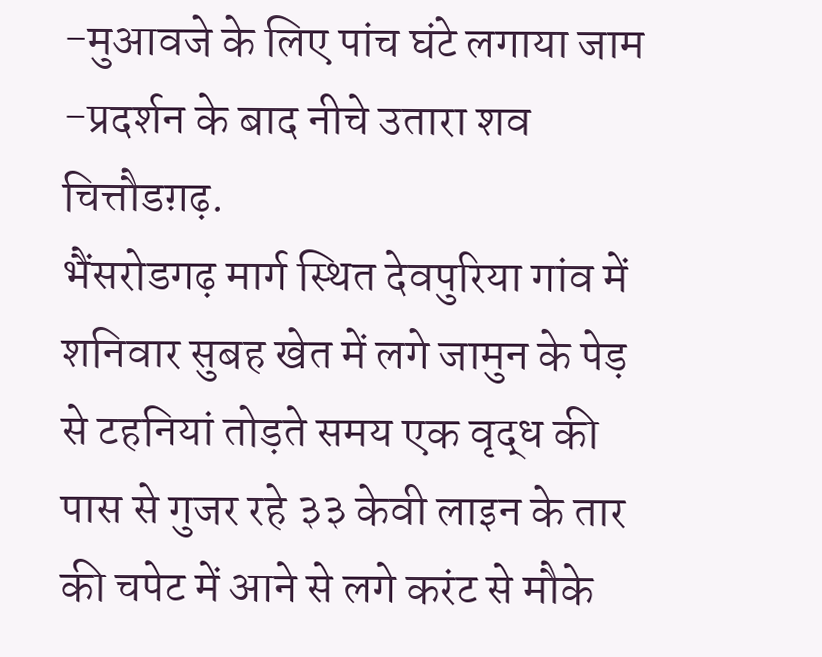-मुआवजे के लिए पांच घंटे लगाया जाम
-प्रदर्शन के बाद नीचे उतारा शव
चित्तौडग़ढ़.
भैंसरोडगढ़ मार्ग स्थित देवपुरिया गांव में शनिवार सुबह खेत में लगे जामुन के पेड़ से टहनियां तोड़ते समय एक वृद्ध की पास से गुजर रहे ३३ केवी लाइन के तार की चपेट में आने से लगे करंट से मौके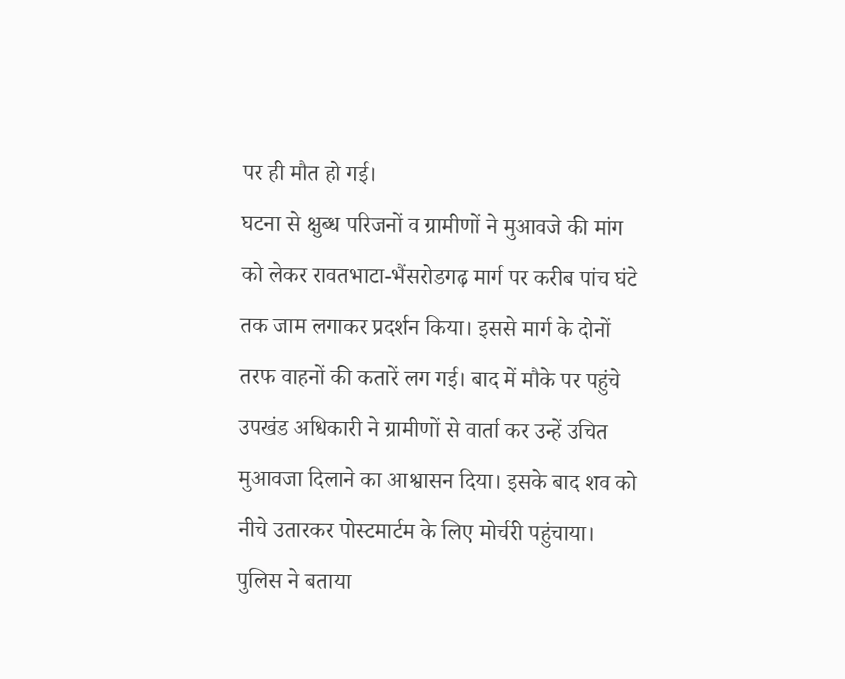पर ही मौत हो गई।
घटना से क्षुब्ध परिजनों व ग्रामीणों ने मुआवजे की मांग को लेकर रावतभाटा-भैंसरोडगढ़ मार्ग पर करीब पांच घंटे तक जाम लगाकर प्रदर्शन किया। इससे मार्ग के दोनों तरफ वाहनों की कतारें लग गई। बाद में मौके पर पहुंचे उपखंड अधिकारी ने ग्रामीणों से वार्ता कर उन्हें उचित मुआवजा दिलाने का आश्वासन दिया। इसके बाद शव को नीचे उतारकर पोस्टमार्टम के लिए मोर्चरी पहुंचाया। पुलिस ने बताया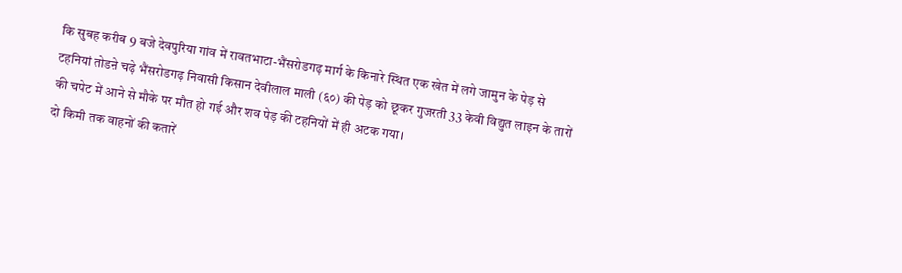कि सुबह करीब 9 बजे देवपुरिया गांव में रावतभाटा-भैंसरोडगढ़ मार्ग के किनारे स्थित एक खेत में लगे जामुन के पेड़ से टहनियां तोडऩे चढ़े भैंसरोडगढ़ निवासी किसान देवीलाल माली (६०) की पेड़ को छूकर गुजरती 33 केवी विद्युत लाइन के तारों की चपेट में आने से मौके पर मौत हो गई और शव पेड़ की टहनियों में ही अटक गया।
दो किमी तक वाहनों की कतारें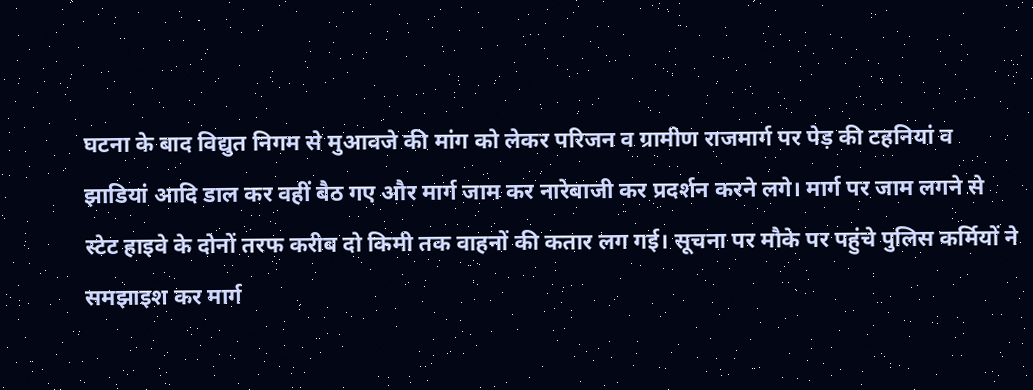घटना के बाद विद्युत निगम से मुआवजे की मांग को लेकर परिजन व ग्रामीण राजमार्ग पर पेड़ की टहनियां व झाडियां आदि डाल कर वहीं बैठ गए और मार्ग जाम कर नारेबाजी कर प्रदर्शन करने लगे। मार्ग पर जाम लगने से स्टेट हाइवे के दोनों तरफ करीब दो किमी तक वाहनों की कतार लग गई। सूचना पर मौके पर पहुंचे पुलिस कर्मियों ने समझाइश कर मार्ग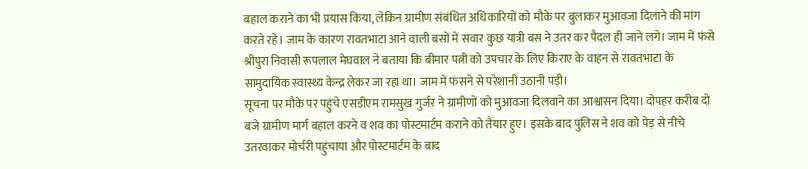बहाल कराने का भी प्रयास किया, लेकिन ग्रामीण संबंधित अधिकारियों को मौके पर बुलाकर मुआवजा दिलाने की मांग करते रहे। जाम के कारण रावतभाटा आने वाली बसों में सवार कुछ यात्री बस ने उतर कर पैदल ही जाने लगे। जाम में फंसे श्रीपुरा निवासी रूपलाल मेघवाल ने बताया कि बीमार पत्नी को उपचार के लिए किराए के वाहन से रावतभाटा के सामुदायिक स्वास्थ्य केन्द्र लेकर जा रहा था। जाम में फंसने से परेशानी उठानी पड़ी।
सूचना पर मौके पर पहुंचे एसडीएम रामसुख गुर्जर ने ग्रामीणों को मुआवजा दिलवाने का आश्वासन दिया। दोपहर करीब दो बजे ग्रामीण मार्ग बहाल करने व शव का पोस्टमार्टम कराने को तैयार हुए। इसके बाद पुलिस ने शव को पेड़ से नीचे उतरवाकर मोर्चरी पहुंचाया और पोस्टमार्टम के बाद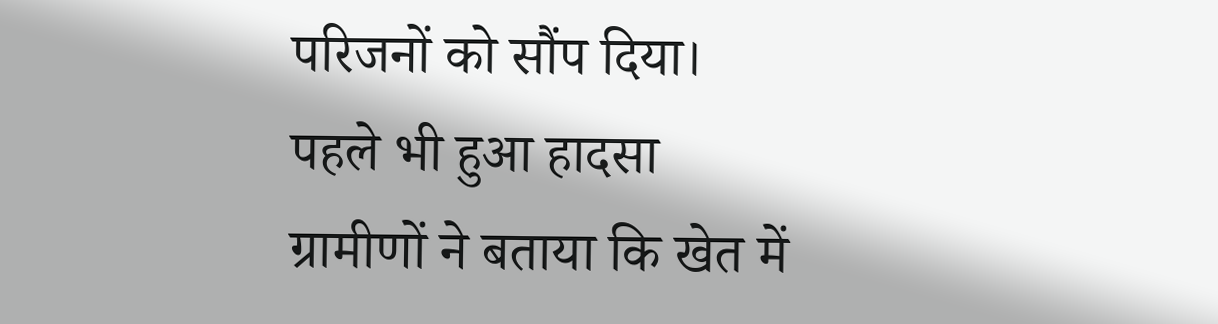परिजनों को सौंप दिया।
पहले भी हुआ हादसा
ग्रामीणों ने बताया कि खेत में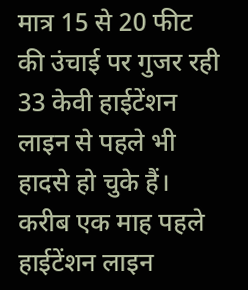मात्र 15 से 20 फीट की उंचाई पर गुजर रही 33 केवी हाईटेंशन लाइन से पहले भी हादसे हो चुके हैं। करीब एक माह पहले हाईटेंशन लाइन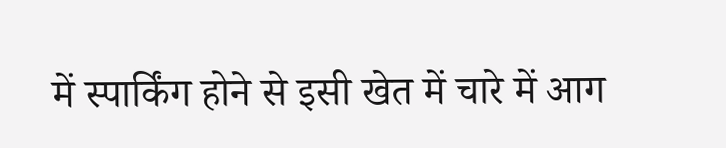में स्पार्किंग होने से इसी खेत में चारे में आग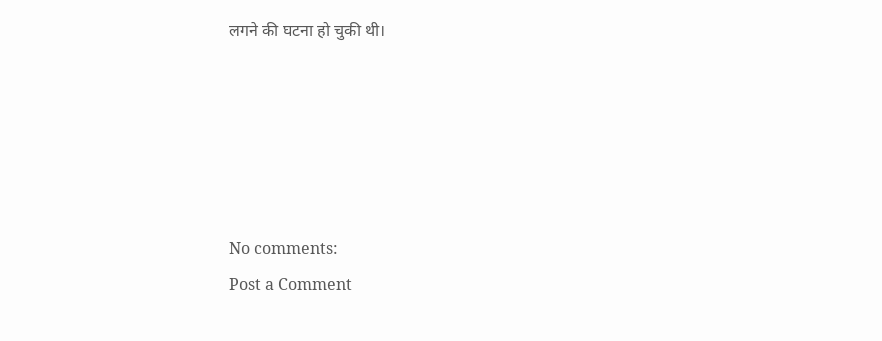लगने की घटना हो चुकी थी।





No comments:
Post a Comment